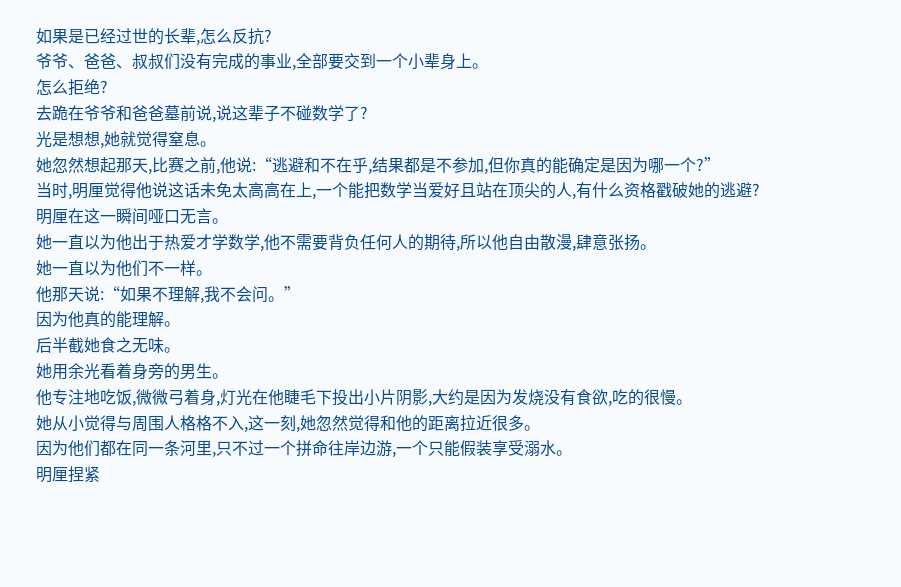如果是已经过世的长辈,怎么反抗?
爷爷、爸爸、叔叔们没有完成的事业,全部要交到一个小辈身上。
怎么拒绝?
去跪在爷爷和爸爸墓前说,说这辈子不碰数学了?
光是想想,她就觉得窒息。
她忽然想起那天,比赛之前,他说:“逃避和不在乎,结果都是不参加,但你真的能确定是因为哪一个?”
当时,明厘觉得他说这话未免太高高在上,一个能把数学当爱好且站在顶尖的人,有什么资格戳破她的逃避?
明厘在这一瞬间哑口无言。
她一直以为他出于热爱才学数学,他不需要背负任何人的期待,所以他自由散漫,肆意张扬。
她一直以为他们不一样。
他那天说:“如果不理解,我不会问。”
因为他真的能理解。
后半截她食之无味。
她用余光看着身旁的男生。
他专注地吃饭,微微弓着身,灯光在他睫毛下投出小片阴影,大约是因为发烧没有食欲,吃的很慢。
她从小觉得与周围人格格不入,这一刻,她忽然觉得和他的距离拉近很多。
因为他们都在同一条河里,只不过一个拼命往岸边游,一个只能假装享受溺水。
明厘捏紧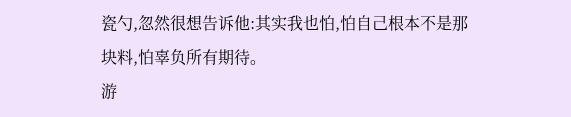瓷勺,忽然很想告诉他:其实我也怕,怕自己根本不是那块料,怕辜负所有期待。
游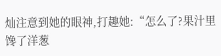灿注意到她的眼神,打趣她:“怎么了?果汁里馋了洋葱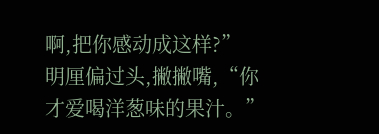啊,把你感动成这样?”
明厘偏过头,撇撇嘴,“你才爱喝洋葱味的果汁。”